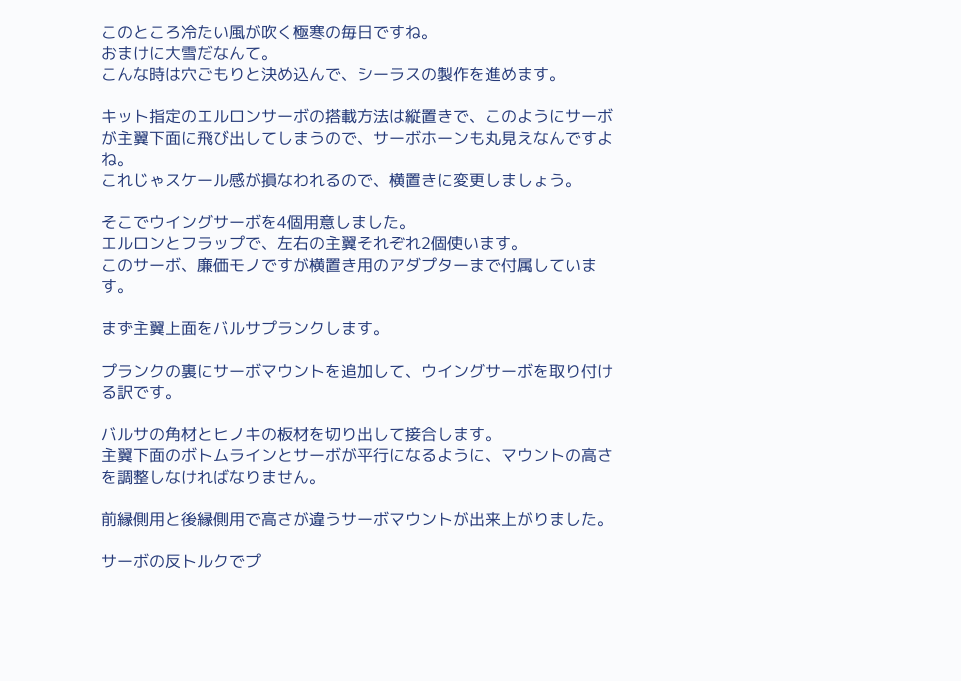このところ冷たい風が吹く極寒の毎日ですね。
おまけに大雪だなんて。
こんな時は穴ごもりと決め込んで、シーラスの製作を進めます。

キット指定のエルロンサーボの搭載方法は縦置きで、このようにサーボが主翼下面に飛び出してしまうので、サーボホーンも丸見えなんですよね。
これじゃスケール感が損なわれるので、横置きに変更しましょう。

そこでウイングサーボを4個用意しました。
エルロンとフラップで、左右の主翼それぞれ2個使います。
このサーボ、廉価モノですが横置き用のアダプターまで付属しています。

まず主翼上面をバルサプランクします。

プランクの裏にサーボマウントを追加して、ウイングサーボを取り付ける訳です。

バルサの角材とヒノキの板材を切り出して接合します。
主翼下面のボトムラインとサーボが平行になるように、マウントの高さを調整しなければなりません。

前縁側用と後縁側用で高さが違うサーボマウントが出来上がりました。

サーボの反トルクでプ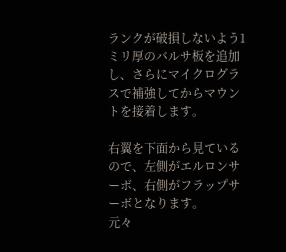ランクが破損しないよう1ミリ厚のバルサ板を追加し、さらにマイクログラスで補強してからマウントを接着します。

右翼を下面から見ているので、左側がエルロンサーボ、右側がフラップサーボとなります。
元々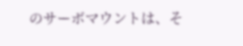のサーボマウントは、そ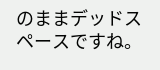のままデッドスペースですね。